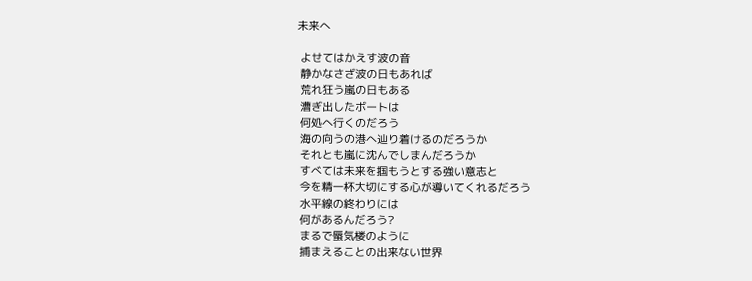未来へ

 よせてはかえす波の音
 静かなさざ波の日もあれば
 荒れ狂う嵐の日もある
 漕ぎ出したボートは
 何処へ行くのだろう
 海の向うの港へ辿り着けるのだろうか
 それとも嵐に沈んでしまんだろうか
 すべては未来を掴もうとする強い意志と
 今を精一杯大切にする心が導いてくれるだろう
 水平線の終わりには
 何があるんだろう?
 まるで蜃気楼のように
 捕まえることの出来ない世界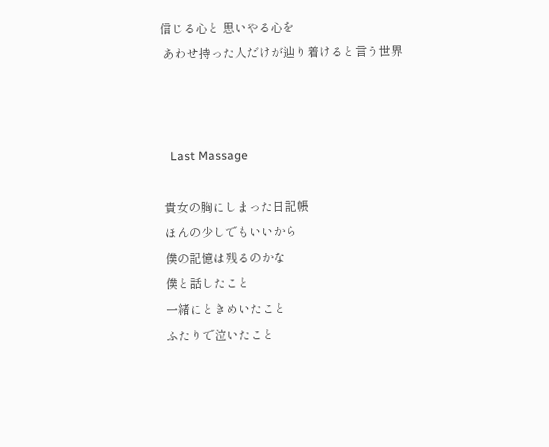信じる心と 思いやる心を
 あわせ持った人だけが辿り着けると言う世界



   Last Massage

 貴女の胸にしまった日記帳
 ほんの少しでもいいから
 僕の記憶は残るのかな
 僕と話したこと
 一緒にときめいたこと
 ふたりで泣いたこと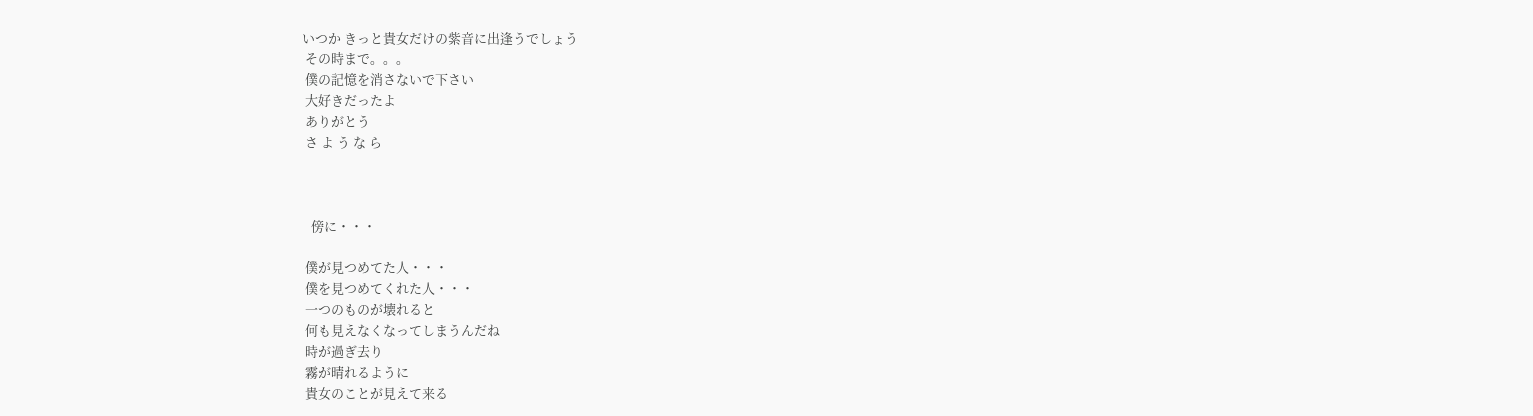いつか きっと貴女だけの紫音に出逢うでしょう
 その時まで。。。
 僕の記憶を消さないで下さい
 大好きだったよ
 ありがとう
 さ よ う な ら



   傍に・・・

 僕が見つめてた人・・・
 僕を見つめてくれた人・・・
 一つのものが壊れると
 何も見えなくなってしまうんだね
 時が過ぎ去り
 霧が晴れるように
 貴女のことが見えて来る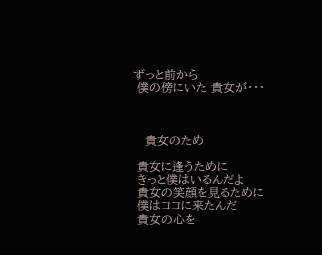ずっと前から
 僕の傍にいた 貴女が・・・



   貴女のため

 貴女に逢うために
 きっと僕はいるんだよ
 貴女の笑顔を見るために
 僕はココに来たんだ
 貴女の心を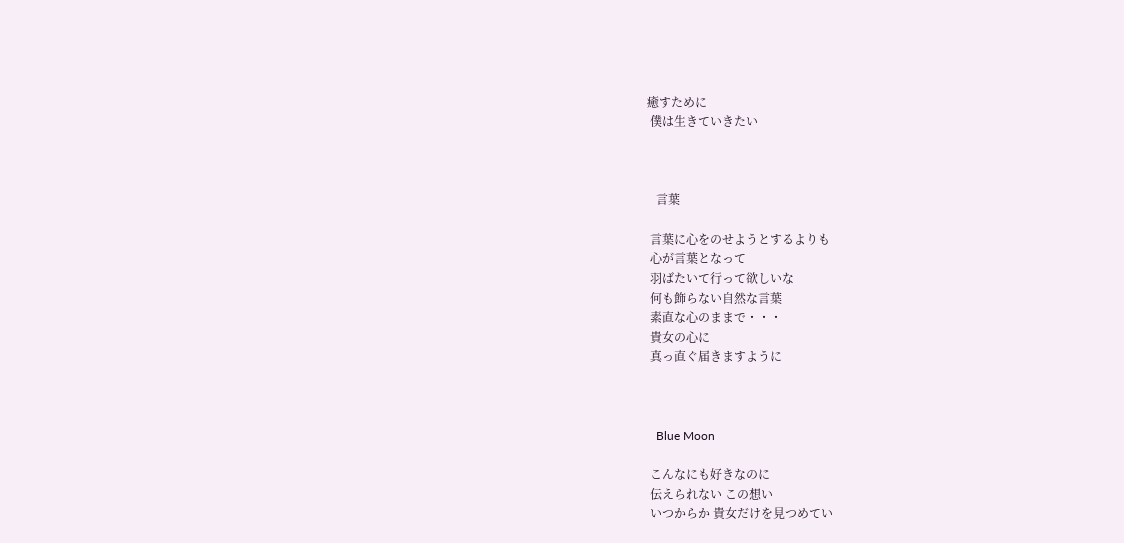癒すために
 僕は生きていきたい



   言葉

 言葉に心をのせようとするよりも
 心が言葉となって
 羽ばたいて行って欲しいな
 何も飾らない自然な言葉
 素直な心のままで・・・
 貴女の心に
 真っ直ぐ届きますように



   Blue Moon

 こんなにも好きなのに
 伝えられない この想い
 いつからか 貴女だけを見つめてい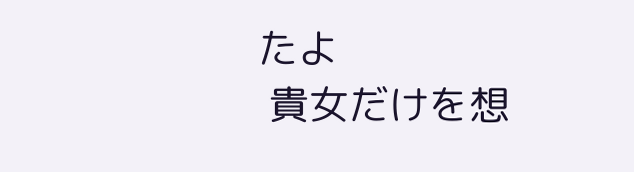たよ
 貴女だけを想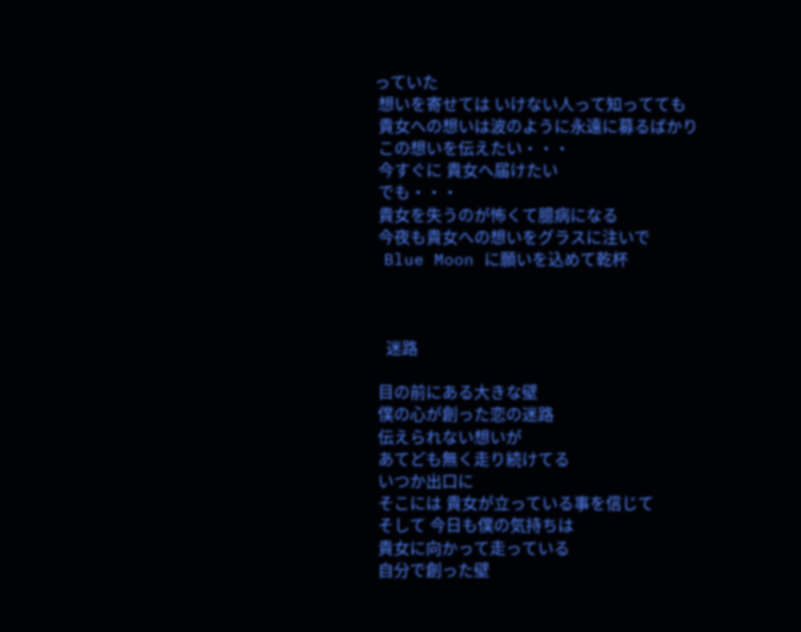っていた
 想いを寄せては いけない人って知ってても
 貴女への想いは波のように永遠に募るばかり
 この想いを伝えたい・・・
 今すぐに 貴女へ届けたい
 でも・・・
 貴女を失うのが怖くて臆病になる
 今夜も貴女への想いをグラスに注いで
 Blue Moon に願いを込めて乾杯



   迷路

 目の前にある大きな壁
 僕の心が創った恋の迷路
 伝えられない想いが
 あてども無く走り続けてる
 いつか出口に
 そこには 貴女が立っている事を信じて
 そして 今日も僕の気持ちは
 貴女に向かって走っている
 自分で創った壁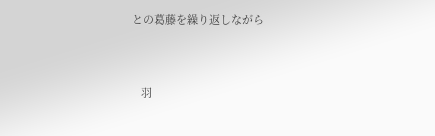との葛藤を繰り返しながら



   羽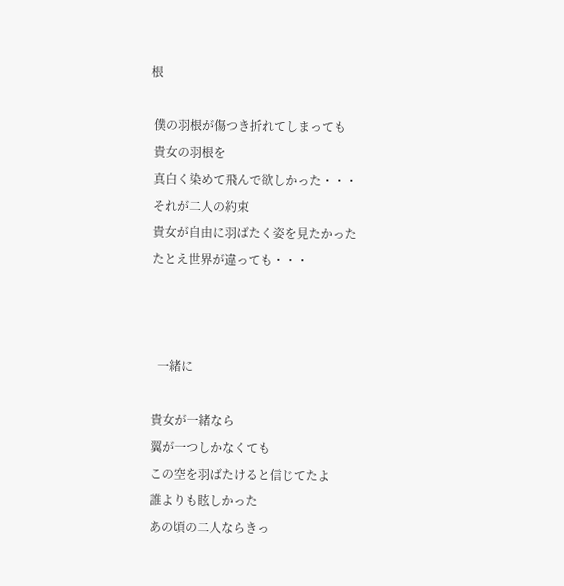根

 僕の羽根が傷つき折れてしまっても
 貴女の羽根を
 真白く染めて飛んで欲しかった・・・
 それが二人の約束
 貴女が自由に羽ばたく姿を見たかった
 たとえ世界が違っても・・・



   一緒に

 貴女が一緒なら
 翼が一つしかなくても
 この空を羽ばたけると信じてたよ
 誰よりも眩しかった
 あの頃の二人ならきっ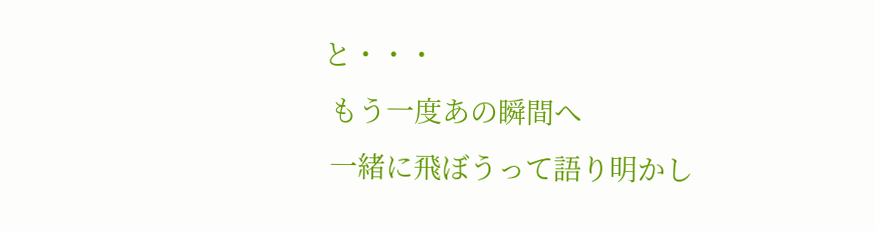と・・・
 もう一度あの瞬間へ
 一緒に飛ぼうって語り明かし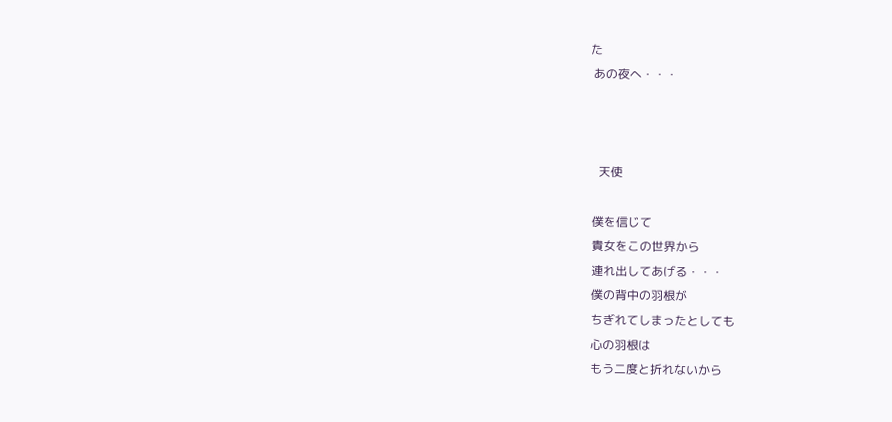た
 あの夜へ・・・



   天使

 僕を信じて
 貴女をこの世界から
 連れ出してあげる・・・
 僕の背中の羽根が
 ちぎれてしまったとしても
 心の羽根は
 もう二度と折れないから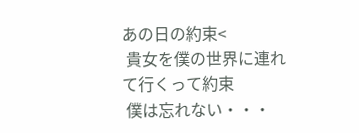あの日の約束<
 貴女を僕の世界に連れて行くって約束
 僕は忘れない・・・